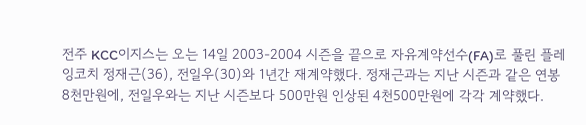전주 KCC이지스는 오는 14일 2003-2004 시즌을 끝으로 자유계약선수(FA)로 풀린 플레잉코치 정재근(36), 전일우(30)와 1년간 재계약했다. 정재근과는 지난 시즌과 같은 연봉 8천만원에, 전일우와는 지난 시즌보다 500만원 인상된 4천500만원에 각각 계약했다.